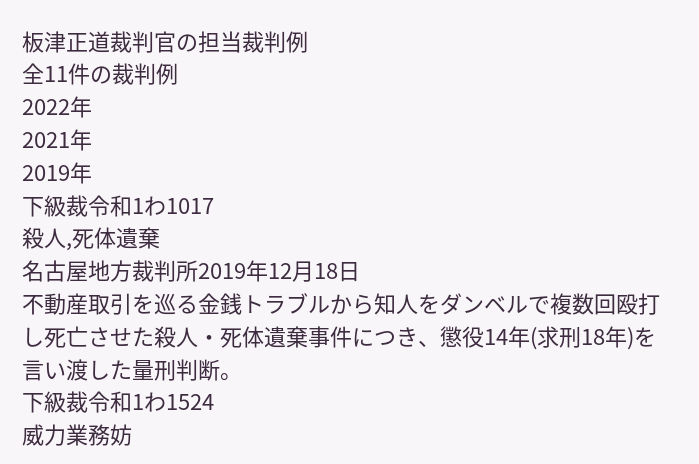板津正道裁判官の担当裁判例
全11件の裁判例
2022年
2021年
2019年
下級裁令和1わ1017
殺人,死体遺棄
名古屋地方裁判所2019年12月18日
不動産取引を巡る金銭トラブルから知人をダンベルで複数回殴打し死亡させた殺人・死体遺棄事件につき、懲役14年(求刑18年)を言い渡した量刑判断。
下級裁令和1わ1524
威力業務妨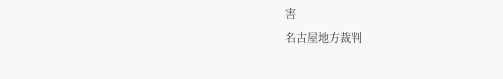害
名古屋地方裁判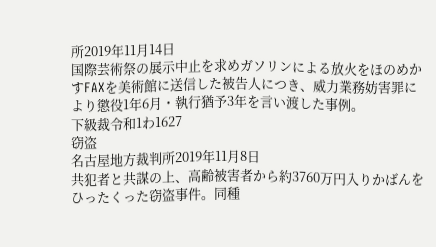所2019年11月14日
国際芸術祭の展示中止を求めガソリンによる放火をほのめかすFAXを美術館に送信した被告人につき、威力業務妨害罪により懲役1年6月・執行猶予3年を言い渡した事例。
下級裁令和1わ1627
窃盗
名古屋地方裁判所2019年11月8日
共犯者と共謀の上、高齢被害者から約3760万円入りかばんをひったくった窃盗事件。同種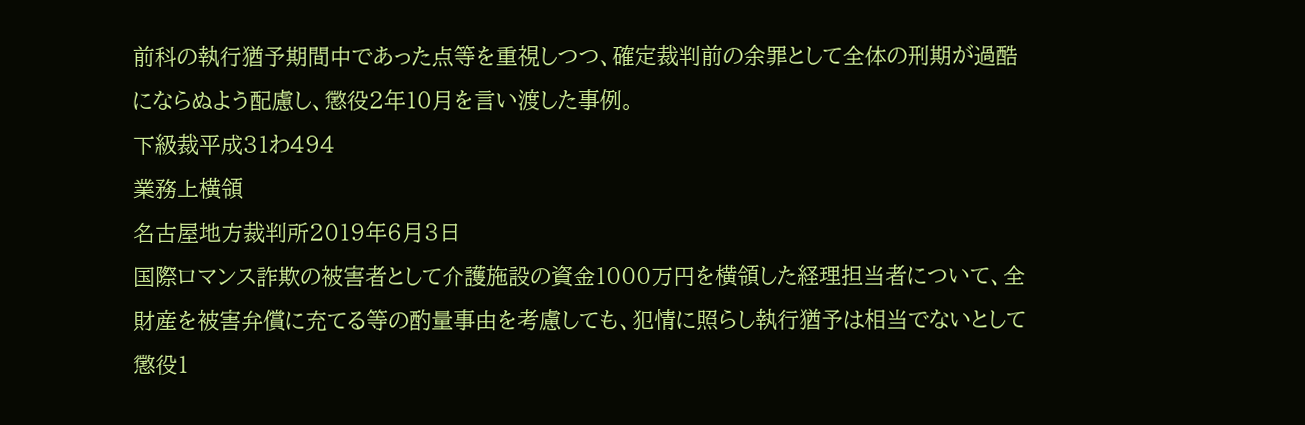前科の執行猶予期間中であった点等を重視しつつ、確定裁判前の余罪として全体の刑期が過酷にならぬよう配慮し、懲役2年10月を言い渡した事例。
下級裁平成31わ494
業務上横領
名古屋地方裁判所2019年6月3日
国際ロマンス詐欺の被害者として介護施設の資金1000万円を横領した経理担当者について、全財産を被害弁償に充てる等の酌量事由を考慮しても、犯情に照らし執行猶予は相当でないとして懲役1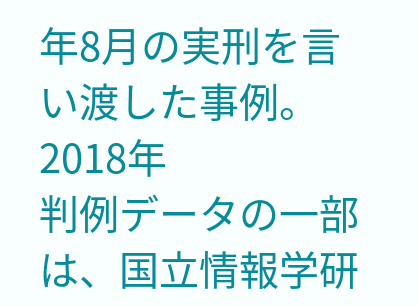年8月の実刑を言い渡した事例。
2018年
判例データの一部は、国立情報学研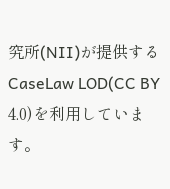究所(NII)が提供する CaseLaw LOD(CC BY 4.0)を利用しています。